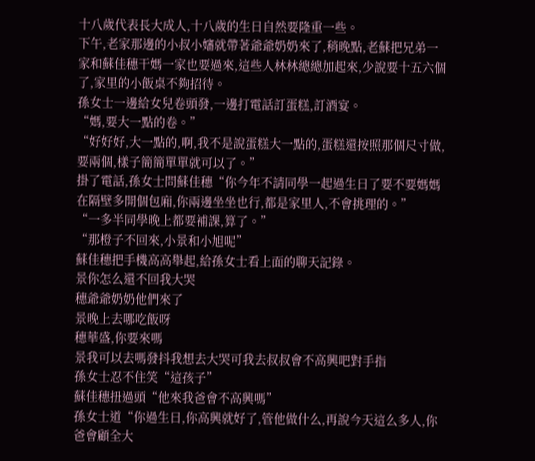十八歲代表長大成人,十八歲的生日自然要隆重一些。
下午,老家那邊的小叔小嬸就帶著爺爺奶奶來了,稍晚點,老蘇把兄弟一家和蘇佳穗干媽一家也要過來,這些人林林總總加起來,少說要十五六個了,家里的小飯桌不夠招待。
孫女士一邊給女兒卷頭發,一邊打電話訂蛋糕,訂酒宴。
“媽,要大一點的卷。”
“好好好,大一點的,啊,我不是說蛋糕大一點的,蛋糕還按照那個尺寸做,要兩個,樣子簡簡單單就可以了。”
掛了電話,孫女士問蘇佳穗“你今年不請同學一起過生日了要不要媽媽在隔壁多開個包廂,你兩邊坐坐也行,都是家里人,不會挑理的。”
“一多半同學晚上都要補課,算了。”
“那橙子不回來,小景和小旭呢”
蘇佳穗把手機高高舉起,給孫女士看上面的聊天記錄。
景你怎么還不回我大哭
穗爺爺奶奶他們來了
景晚上去哪吃飯呀
穗華盛,你要來嗎
景我可以去嗎發抖我想去大哭可我去叔叔會不高興吧對手指
孫女士忍不住笑“這孩子”
蘇佳穗扭過頭“他來我爸會不高興嗎”
孫女士道“你過生日,你高興就好了,管他做什么,再說今天這么多人,你爸會顧全大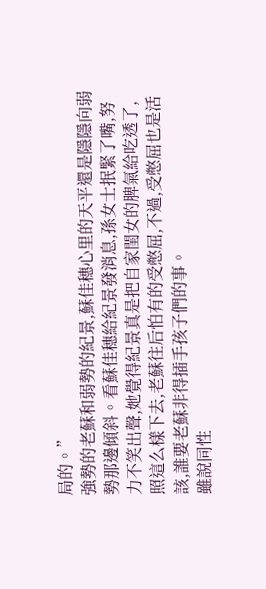局的。”
強勢的老蘇和弱勢的紀景,蘇佳穗心里的天平還是隱隱向弱勢那邊傾斜。看蘇佳穗給紀景發消息,孫女士抿緊了嘴,努力不笑出聲,她覺得紀景真是把自家閨女的脾氣給吃透了,照這么樣下去,老蘇往后怕有的受憋屈,不過,受憋屈也是活該,誰要老蘇非得插手孩子們的事。
雖說同性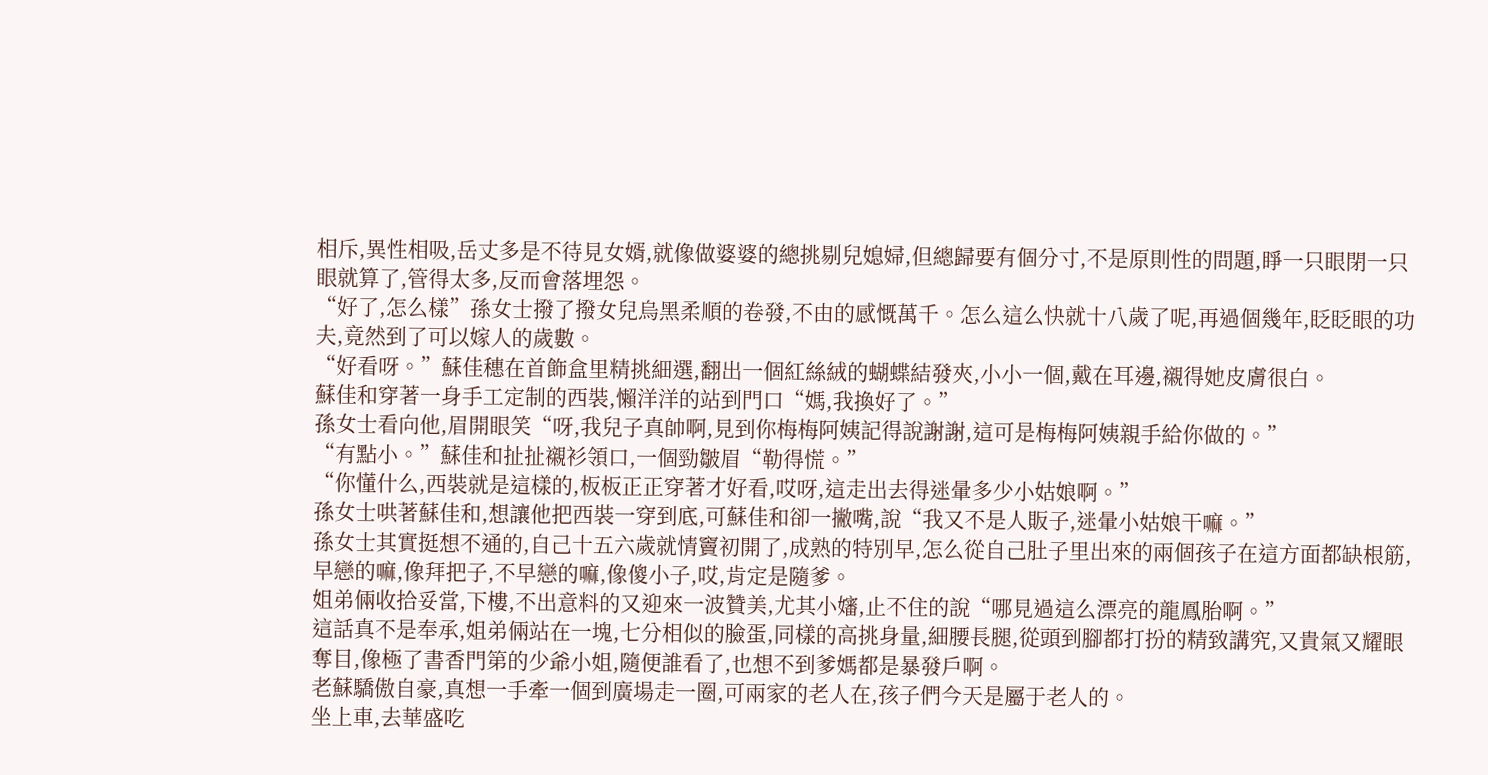相斥,異性相吸,岳丈多是不待見女婿,就像做婆婆的總挑剔兒媳婦,但總歸要有個分寸,不是原則性的問題,睜一只眼閉一只眼就算了,管得太多,反而會落埋怨。
“好了,怎么樣”孫女士撥了撥女兒烏黑柔順的卷發,不由的感慨萬千。怎么這么快就十八歲了呢,再過個幾年,眨眨眼的功夫,竟然到了可以嫁人的歲數。
“好看呀。”蘇佳穗在首飾盒里精挑細選,翻出一個紅絲絨的蝴蝶結發夾,小小一個,戴在耳邊,襯得她皮膚很白。
蘇佳和穿著一身手工定制的西裝,懶洋洋的站到門口“媽,我換好了。”
孫女士看向他,眉開眼笑“呀,我兒子真帥啊,見到你梅梅阿姨記得說謝謝,這可是梅梅阿姨親手給你做的。”
“有點小。”蘇佳和扯扯襯衫領口,一個勁皺眉“勒得慌。”
“你懂什么,西裝就是這樣的,板板正正穿著才好看,哎呀,這走出去得迷暈多少小姑娘啊。”
孫女士哄著蘇佳和,想讓他把西裝一穿到底,可蘇佳和卻一撇嘴,說“我又不是人販子,迷暈小姑娘干嘛。”
孫女士其實挺想不通的,自己十五六歲就情竇初開了,成熟的特別早,怎么從自己肚子里出來的兩個孩子在這方面都缺根筋,早戀的嘛,像拜把子,不早戀的嘛,像傻小子,哎,肯定是隨爹。
姐弟倆收拾妥當,下樓,不出意料的又迎來一波贊美,尤其小嬸,止不住的說“哪見過這么漂亮的龍鳳胎啊。”
這話真不是奉承,姐弟倆站在一塊,七分相似的臉蛋,同樣的高挑身量,細腰長腿,從頭到腳都打扮的精致講究,又貴氣又耀眼奪目,像極了書香門第的少爺小姐,隨便誰看了,也想不到爹媽都是暴發戶啊。
老蘇驕傲自豪,真想一手牽一個到廣場走一圈,可兩家的老人在,孩子們今天是屬于老人的。
坐上車,去華盛吃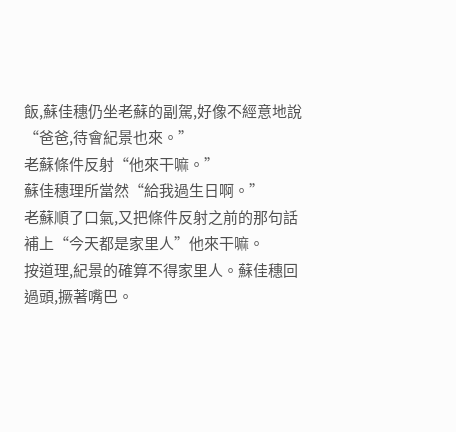飯,蘇佳穗仍坐老蘇的副駕,好像不經意地說“爸爸,待會紀景也來。”
老蘇條件反射“他來干嘛。”
蘇佳穗理所當然“給我過生日啊。”
老蘇順了口氣,又把條件反射之前的那句話補上“今天都是家里人”他來干嘛。
按道理,紀景的確算不得家里人。蘇佳穗回過頭,撅著嘴巴。